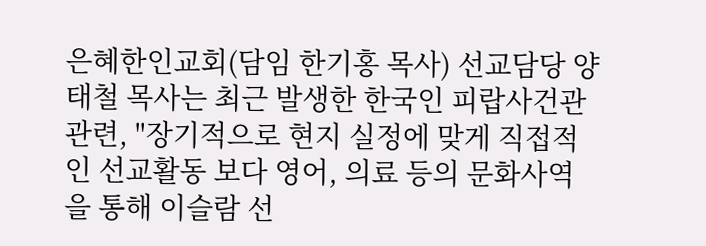은혜한인교회(담임 한기홍 목사) 선교담당 양태철 목사는 최근 발생한 한국인 피랍사건관 관련, "장기적으로 현지 실정에 맞게 직접적인 선교활동 보다 영어, 의료 등의 문화사역을 통해 이슬람 선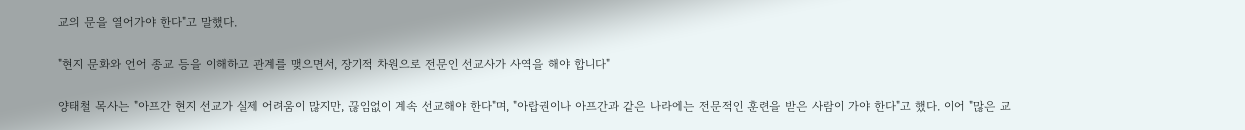교의 문을 열어가야 한다"고 말했다.

"현지 문화와 언어 종교 등을 이해하고 관계를 맺으면서, 장기적 차원으로 전문인 선교사가 사역을 해야 합니다"

양태철 목사는 "아프간 현지 선교가 실제 어려움이 많지만, 끊임없이 계속 선교해야 한다"며, "아랍권이나 아프간과 같은 나라에는 전문적인 훈련을 받은 사람이 가야 한다"고 했다. 이어 "많은 교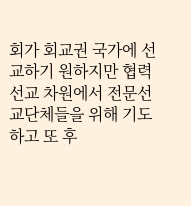회가 회교권 국가에 선교하기 원하지만 협력선교 차원에서 전문선교단체들을 위해 기도하고 또 후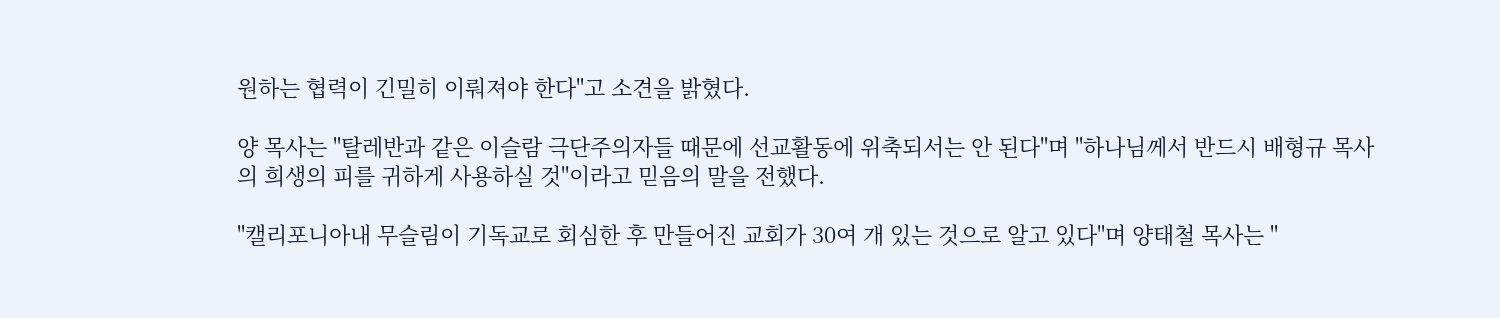원하는 협력이 긴밀히 이뤄져야 한다"고 소견을 밝혔다.

양 목사는 "탈레반과 같은 이슬람 극단주의자들 때문에 선교활동에 위축되서는 안 된다"며 "하나님께서 반드시 배형규 목사의 희생의 피를 귀하게 사용하실 것"이라고 믿음의 말을 전했다.

"캘리포니아내 무슬림이 기독교로 회심한 후 만들어진 교회가 30여 개 있는 것으로 알고 있다"며 양태철 목사는 "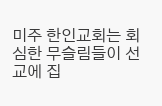미주 한인교회는 회심한 무슬림들이 선교에 집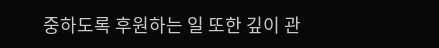중하도록 후원하는 일 또한 깊이 관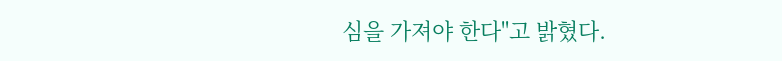심을 가져야 한다"고 밝혔다.